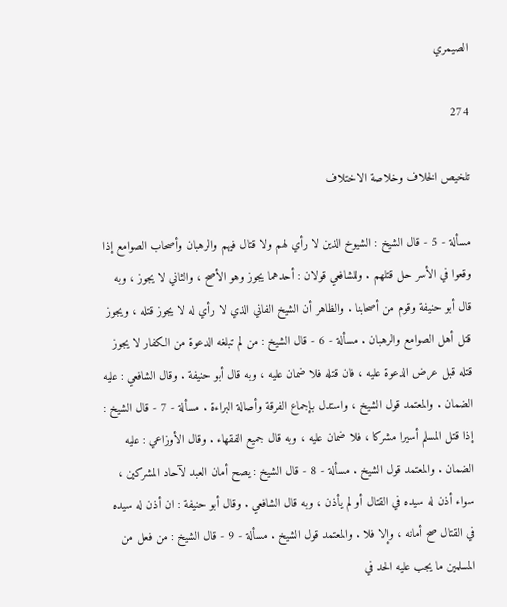الصيمري

274

تلخيص الخلاف وخلاصة الاختلاف

مسألة - 5 - قال الشيخ : الشيوخ الذين لا رأي لهم ولا قتال فيهم والرهبان وأصحاب الصوامع إذا وقعوا في الأسر حل قتلهم . وللشافعي قولان : أحدهما يجوز وهو الأصح ، والثاني لا يجوز ، وبه قال أبو حنيفة وقوم من أصحابنا . والظاهر أن الشيخ الفاني الذي لا رأي له لا يجوز قتله ، ويجوز قتل أهل الصوامع والرهبان . مسألة - 6 - قال الشيخ : من لم تبلغه الدعوة من الكفار لا يجوز قتله قبل عرض الدعوة عليه ، فان قتله فلا ضمان عليه ، وبه قال أبو حنيفة . وقال الشافعي : عليه الضمان . والمعتمد قول الشيخ ، واستدل بإجماع الفرقة وأصالة البراءة . مسألة - 7 - قال الشيخ : إذا قتل المسلم أسيرا مشركا ، فلا ضمان عليه ، وبه قال جميع الفقهاء . وقال الأوزاعي : عليه الضمان . والمعتمد قول الشيخ . مسألة - 8 - قال الشيخ : يصح أمان العبد لآحاد المشركين ، سواء أذن له سيده في القتال أو لم يأذن ، وبه قال الشافعي . وقال أبو حنيفة : ان أذن له سيده في القتال صح أمانه ، وإلا فلا . والمعتمد قول الشيخ . مسألة - 9 - قال الشيخ : من فعل من المسلمين ما يجب عليه الحد في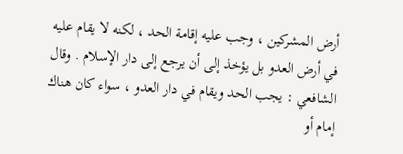أرض المشركين ، وجب عليه إقامة الحد ، لكنه لا يقام عليه في أرض العدو بل يؤخذ إلى أن يرجع إلى دار الإسلام . وقال الشافعي : يجب الحد ويقام في دار العدو ، سواء كان هناك إمام أو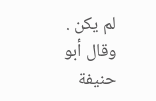لم يكن . وقال أبو حنيفة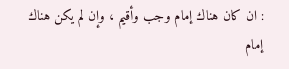: ان كان هناك إمام وجب وأقيم ، وإن لم يكن هناك إمام